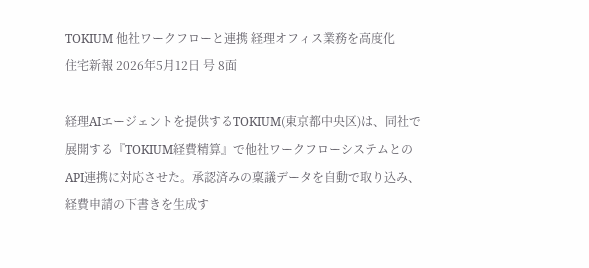TOKIUM 他社ワークフローと連携 経理オフィス業務を高度化
住宅新報 2026年5月12日 号 8面

経理AIエージェントを提供するTOKIUM(東京都中央区)は、同社で展開する『TOKIUM経費精算』で他社ワークフローシステムとのAPI連携に対応させた。承認済みの稟議データを自動で取り込み、経費申請の下書きを生成す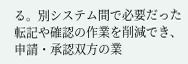る。別システム間で必要だった転記や確認の作業を削減でき、申請・承認双方の業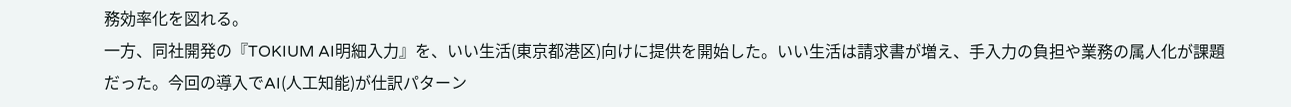務効率化を図れる。
一方、同社開発の『TOKIUM AI明細入力』を、いい生活(東京都港区)向けに提供を開始した。いい生活は請求書が増え、手入力の負担や業務の属人化が課題だった。今回の導入でAI(人工知能)が仕訳パターン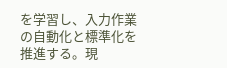を学習し、入力作業の自動化と標準化を推進する。現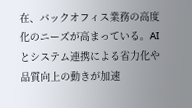在、バックオフィス業務の高度化のニーズが高まっている。AIとシステム連携による省力化や品質向上の動きが加速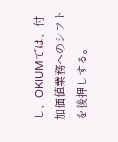し、OKIUMでは、付加価値業務へのシフトを後押しする。